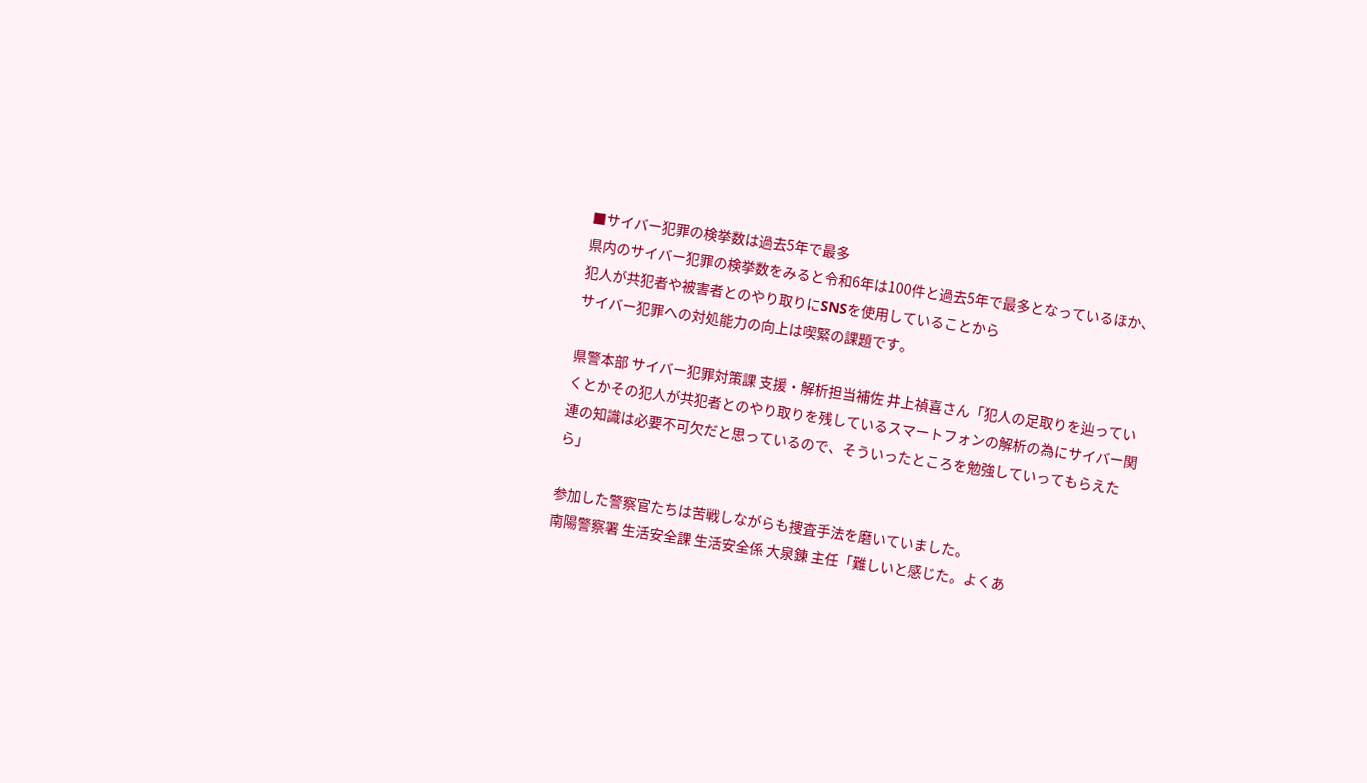■サイバー犯罪の検挙数は過去5年で最多
県内のサイバー犯罪の検挙数をみると令和6年は100件と過去5年で最多となっているほか、犯人が共犯者や被害者とのやり取りにSNSを使用していることから
サイバー犯罪への対処能力の向上は喫緊の課題です。

県警本部 サイバー犯罪対策課 支援・解析担当補佐 井上禎喜さん「犯人の足取りを辿っていくとかその犯人が共犯者とのやり取りを残しているスマートフォンの解析の為にサイバー関連の知識は必要不可欠だと思っているので、そういったところを勉強していってもらえたら」

参加した警察官たちは苦戦しながらも捜査手法を磨いていました。
南陽警察署 生活安全課 生活安全係 大泉錬 主任「難しいと感じた。よくあ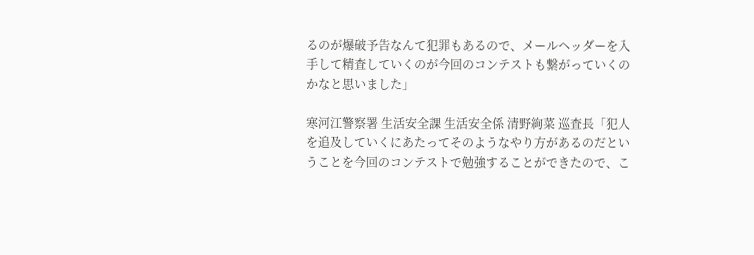るのが爆破予告なんて犯罪もあるので、メールヘッダーを入手して精査していくのが今回のコンテストも繋がっていくのかなと思いました」

寒河江警察署 生活安全課 生活安全係 清野絢菜 巡査長「犯人を追及していくにあたってそのようなやり方があるのだということを今回のコンテストで勉強することができたので、こ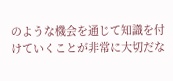のような機会を通じて知識を付けていくことが非常に大切だな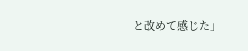と改めて感じた」